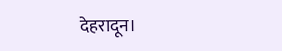देहरादून।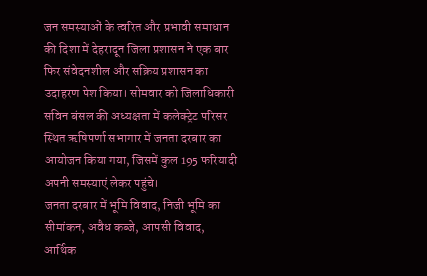जन समस्याओं के त्वरित और प्रभावी समाधान की दिशा में देहरादून जिला प्रशासन ने एक बार फिर संवेदनशील और सक्रिय प्रशासन का उदाहरण पेश किया। सोमवार को जिलाधिकारी सविन बंसल की अध्यक्षता में कलेक्ट्रेट परिसर स्थित ऋषिपर्णा सभागार में जनता दरबार का आयोजन किया गया, जिसमें कुल 195 फरियादी अपनी समस्याएं लेकर पहुंचे।
जनता दरबार में भूमि विवाद, निजी भूमि का सीमांकन, अवैध कब्जे, आपसी विवाद, आर्थिक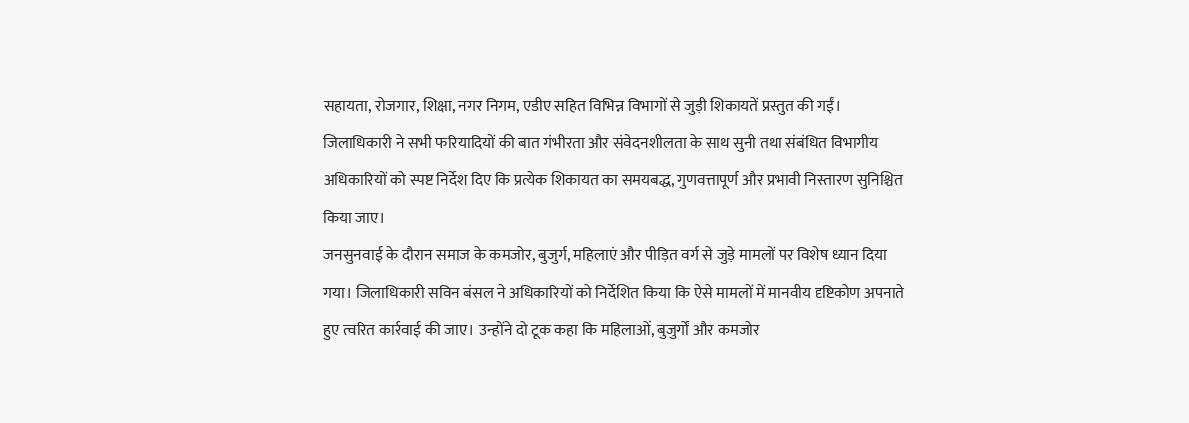सहायता, रोजगार, शिक्षा, नगर निगम, एडीए सहित विभिन्न विभागों से जुड़ी शिकायतें प्रस्तुत की गईं। जिलाधिकारी ने सभी फरियादियों की बात गंभीरता और संवेदनशीलता के साथ सुनी तथा संबंधित विभागीय अधिकारियों को स्पष्ट निर्देश दिए कि प्रत्येक शिकायत का समयबद्ध, गुणवत्तापूर्ण और प्रभावी निस्तारण सुनिश्चित किया जाए।
जनसुनवाई के दौरान समाज के कमजोर, बुजुर्ग, महिलाएं और पीड़ित वर्ग से जुड़े मामलों पर विशेष ध्यान दिया गया। जिलाधिकारी सविन बंसल ने अधिकारियों को निर्देशित किया कि ऐसे मामलों में मानवीय दृष्टिकोण अपनाते हुए त्वरित कार्रवाई की जाए। उन्होंने दो टूक कहा कि महिलाओं, बुजुर्गों और कमजोर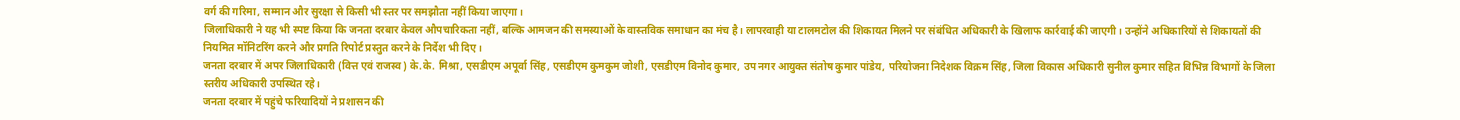वर्ग की गरिमा, सम्मान और सुरक्षा से किसी भी स्तर पर समझौता नहीं किया जाएगा।
जिलाधिकारी ने यह भी स्पष्ट किया कि जनता दरबार केवल औपचारिकता नहीं, बल्कि आमजन की समस्याओं के वास्तविक समाधान का मंच है। लापरवाही या टालमटोल की शिकायत मिलने पर संबंधित अधिकारी के खिलाफ कार्रवाई की जाएगी। उन्होंने अधिकारियों से शिकायतों की नियमित मॉनिटरिंग करने और प्रगति रिपोर्ट प्रस्तुत करने के निर्देश भी दिए।
जनता दरबार में अपर जिलाधिकारी (वित्त एवं राजस्व) के.के. मिश्रा, एसडीएम अपूर्वा सिंह, एसडीएम कुमकुम जोशी, एसडीएम विनोद कुमार, उप नगर आयुक्त संतोष कुमार पांडेय, परियोजना निदेशक विक्रम सिंह, जिला विकास अधिकारी सुनील कुमार सहित विभिन्न विभागों के जिला स्तरीय अधिकारी उपस्थित रहे।
जनता दरबार में पहुंचे फरियादियों ने प्रशासन की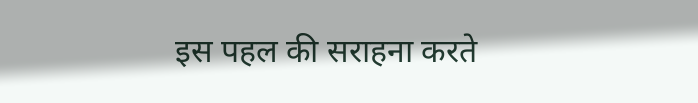इस पहल की सराहना करते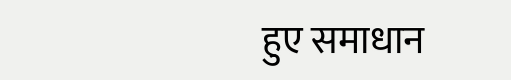हुए समाधान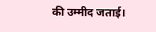की उम्मीद जताई।